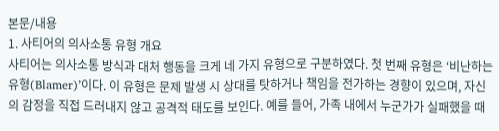본문/내용
1. 사티어의 의사소통 유형 개요
사티어는 의사소통 방식과 대처 행동을 크게 네 가지 유형으로 구분하였다. 첫 번째 유형은 ‘비난하는 유형(Blamer)’이다. 이 유형은 문제 발생 시 상대를 탓하거나 책임을 전가하는 경향이 있으며, 자신의 감정을 직접 드러내지 않고 공격적 태도를 보인다. 예를 들어, 가족 내에서 누군가가 실패했을 때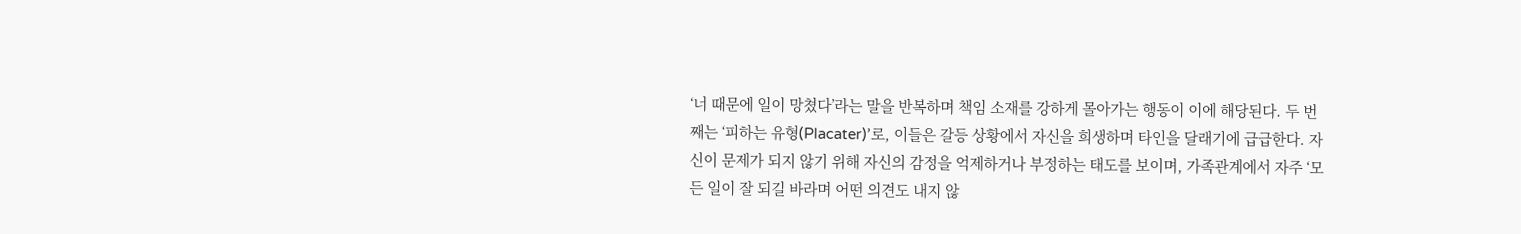‘너 때문에 일이 망쳤다’라는 말을 반복하며 책임 소재를 강하게 몰아가는 행동이 이에 해당된다. 두 번째는 ‘피하는 유형(Placater)’로, 이들은 갈등 상황에서 자신을 희생하며 타인을 달래기에 급급한다. 자신이 문제가 되지 않기 위해 자신의 감정을 억제하거나 부정하는 태도를 보이며, 가족관계에서 자주 ‘모든 일이 잘 되길 바라며 어떤 의견도 내지 않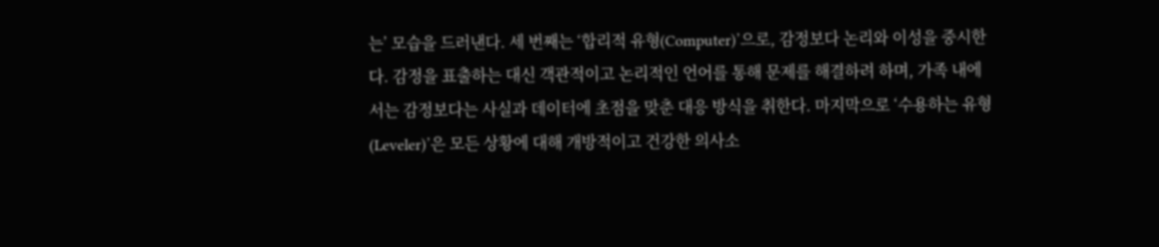는’ 모습을 드러낸다. 세 번째는 ‘합리적 유형(Computer)’으로, 감정보다 논리와 이성을 중시한다. 감정을 표출하는 대신 객관적이고 논리적인 언어를 통해 문제를 해결하려 하며, 가족 내에서는 감정보다는 사실과 데이터에 초점을 맞춘 대응 방식을 취한다. 마지막으로 ‘수용하는 유형(Leveler)’은 모든 상황에 대해 개방적이고 건강한 의사소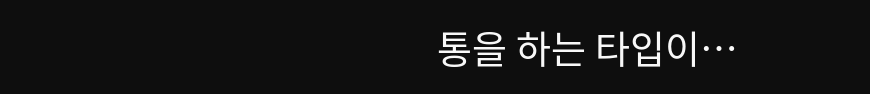통을 하는 타입이…